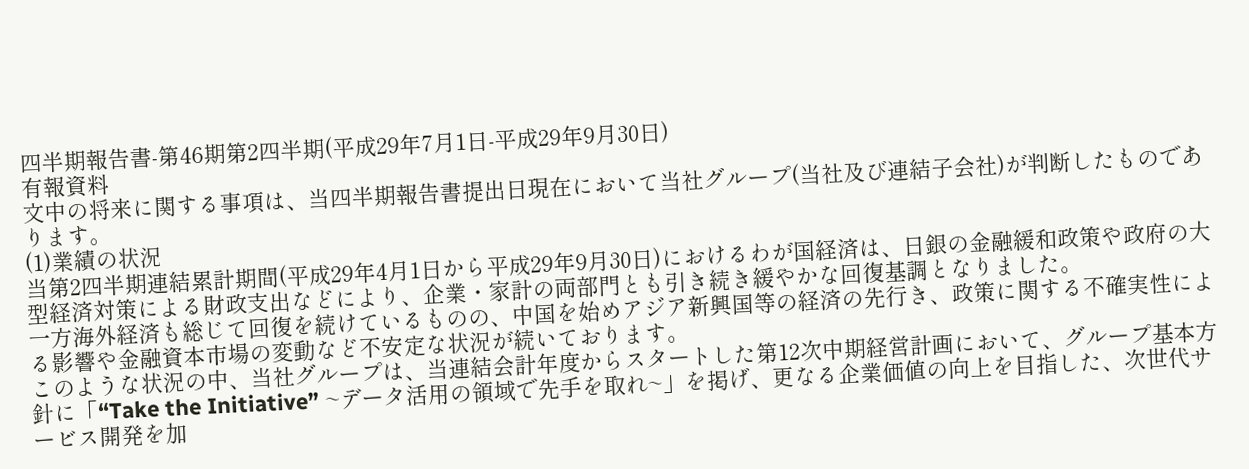四半期報告書-第46期第2四半期(平成29年7月1日-平成29年9月30日)
有報資料
文中の将来に関する事項は、当四半期報告書提出日現在において当社グループ(当社及び連結子会社)が判断したものであります。
(1)業績の状況
当第2四半期連結累計期間(平成29年4月1日から平成29年9月30日)におけるわが国経済は、日銀の金融緩和政策や政府の大型経済対策による財政支出などにより、企業・家計の両部門とも引き続き緩やかな回復基調となりました。
一方海外経済も総じて回復を続けているものの、中国を始めアジア新興国等の経済の先行き、政策に関する不確実性による影響や金融資本市場の変動など不安定な状況が続いております。
このような状況の中、当社グループは、当連結会計年度からスタートした第12次中期経営計画において、グループ基本方針に「“Take the Initiative” ~データ活用の領域で先手を取れ~」を掲げ、更なる企業価値の向上を目指した、次世代サービス開発を加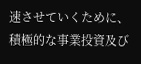速させていくために、積極的な事業投資及び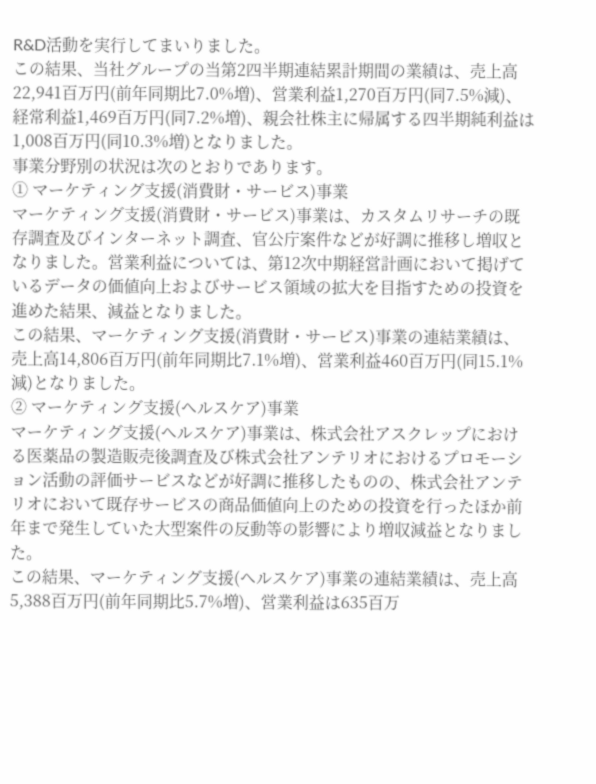R&D活動を実行してまいりました。
この結果、当社グループの当第2四半期連結累計期間の業績は、売上高22,941百万円(前年同期比7.0%増)、営業利益1,270百万円(同7.5%減)、経常利益1,469百万円(同7.2%増)、親会社株主に帰属する四半期純利益は1,008百万円(同10.3%増)となりました。
事業分野別の状況は次のとおりであります。
① マーケティング支援(消費財・サービス)事業
マーケティング支援(消費財・サービス)事業は、カスタムリサーチの既存調査及びインターネット調査、官公庁案件などが好調に推移し増収となりました。営業利益については、第12次中期経営計画において掲げているデータの価値向上およびサービス領域の拡大を目指すための投資を進めた結果、減益となりました。
この結果、マーケティング支援(消費財・サービス)事業の連結業績は、売上高14,806百万円(前年同期比7.1%増)、営業利益460百万円(同15.1%減)となりました。
② マーケティング支援(ヘルスケア)事業
マーケティング支援(ヘルスケア)事業は、株式会社アスクレップにおける医薬品の製造販売後調査及び株式会社アンテリオにおけるプロモーション活動の評価サービスなどが好調に推移したものの、株式会社アンテリオにおいて既存サービスの商品価値向上のための投資を行ったほか前年まで発生していた大型案件の反動等の影響により増収減益となりました。
この結果、マーケティング支援(ヘルスケア)事業の連結業績は、売上高5,388百万円(前年同期比5.7%増)、営業利益は635百万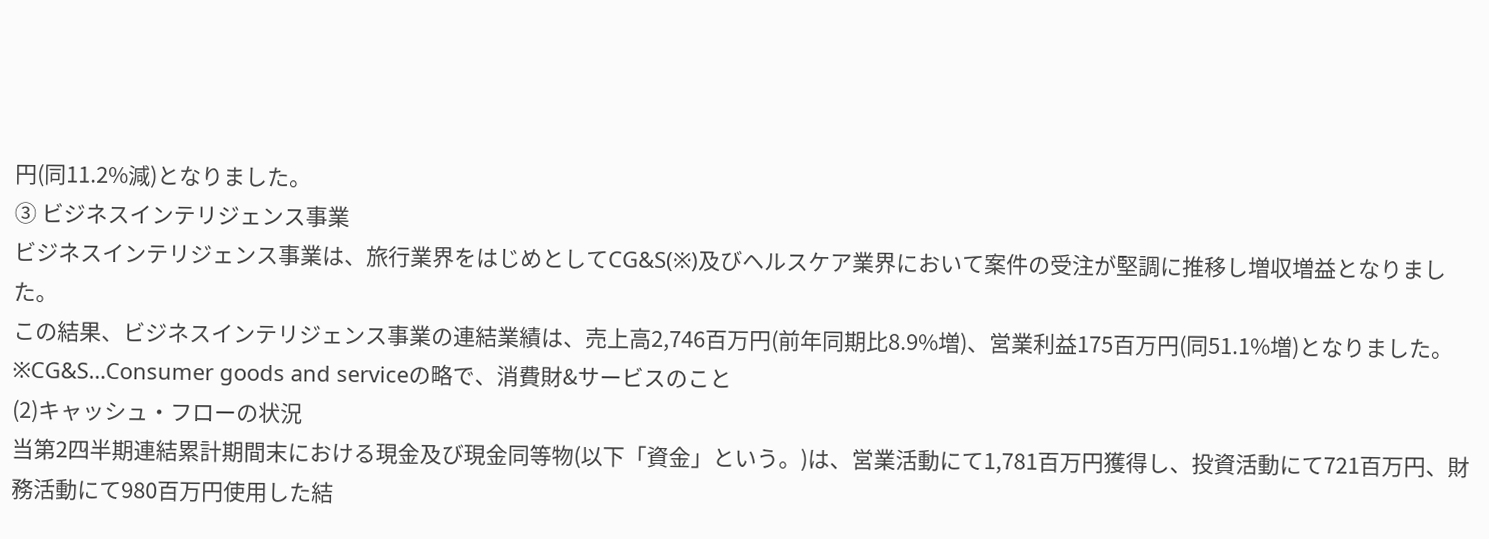円(同11.2%減)となりました。
③ ビジネスインテリジェンス事業
ビジネスインテリジェンス事業は、旅行業界をはじめとしてCG&S(※)及びヘルスケア業界において案件の受注が堅調に推移し増収増益となりました。
この結果、ビジネスインテリジェンス事業の連結業績は、売上高2,746百万円(前年同期比8.9%増)、営業利益175百万円(同51.1%増)となりました。
※CG&S…Consumer goods and serviceの略で、消費財&サービスのこと
(2)キャッシュ・フローの状況
当第2四半期連結累計期間末における現金及び現金同等物(以下「資金」という。)は、営業活動にて1,781百万円獲得し、投資活動にて721百万円、財務活動にて980百万円使用した結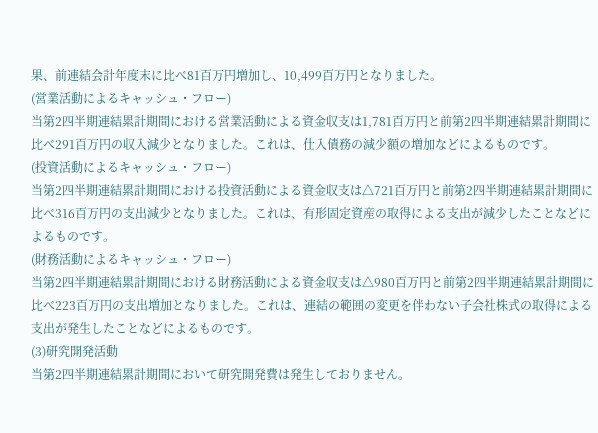果、前連結会計年度末に比べ81百万円増加し、10,499百万円となりました。
(営業活動によるキャッシュ・フロー)
当第2四半期連結累計期間における営業活動による資金収支は1,781百万円と前第2四半期連結累計期間に比べ291百万円の収入減少となりました。これは、仕入債務の減少額の増加などによるものです。
(投資活動によるキャッシュ・フロー)
当第2四半期連結累計期間における投資活動による資金収支は△721百万円と前第2四半期連結累計期間に比べ316百万円の支出減少となりました。これは、有形固定資産の取得による支出が減少したことなどによるものです。
(財務活動によるキャッシュ・フロー)
当第2四半期連結累計期間における財務活動による資金収支は△980百万円と前第2四半期連結累計期間に比べ223百万円の支出増加となりました。これは、連結の範囲の変更を伴わない子会社株式の取得による支出が発生したことなどによるものです。
(3)研究開発活動
当第2四半期連結累計期間において研究開発費は発生しておりません。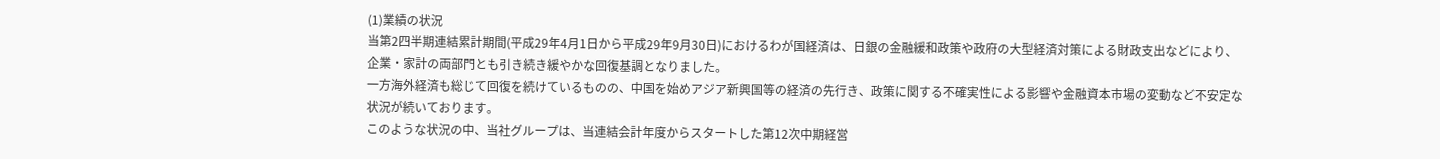(1)業績の状況
当第2四半期連結累計期間(平成29年4月1日から平成29年9月30日)におけるわが国経済は、日銀の金融緩和政策や政府の大型経済対策による財政支出などにより、企業・家計の両部門とも引き続き緩やかな回復基調となりました。
一方海外経済も総じて回復を続けているものの、中国を始めアジア新興国等の経済の先行き、政策に関する不確実性による影響や金融資本市場の変動など不安定な状況が続いております。
このような状況の中、当社グループは、当連結会計年度からスタートした第12次中期経営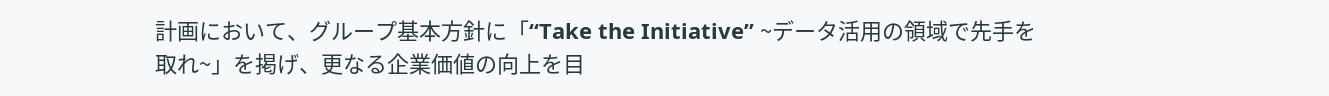計画において、グループ基本方針に「“Take the Initiative” ~データ活用の領域で先手を取れ~」を掲げ、更なる企業価値の向上を目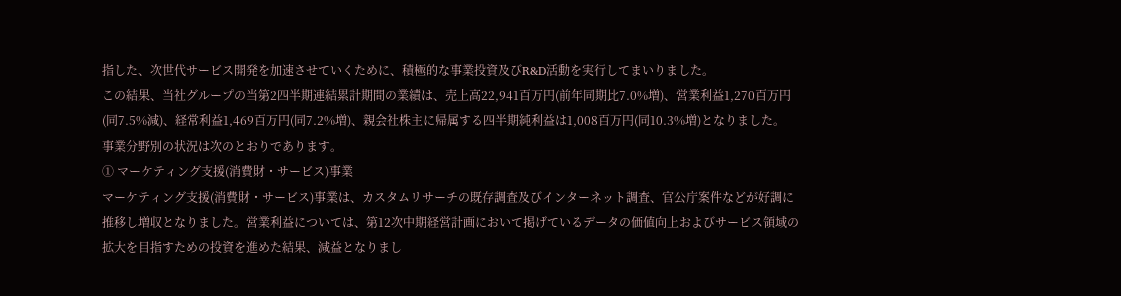指した、次世代サービス開発を加速させていくために、積極的な事業投資及びR&D活動を実行してまいりました。
この結果、当社グループの当第2四半期連結累計期間の業績は、売上高22,941百万円(前年同期比7.0%増)、営業利益1,270百万円(同7.5%減)、経常利益1,469百万円(同7.2%増)、親会社株主に帰属する四半期純利益は1,008百万円(同10.3%増)となりました。
事業分野別の状況は次のとおりであります。
① マーケティング支援(消費財・サービス)事業
マーケティング支援(消費財・サービス)事業は、カスタムリサーチの既存調査及びインターネット調査、官公庁案件などが好調に推移し増収となりました。営業利益については、第12次中期経営計画において掲げているデータの価値向上およびサービス領域の拡大を目指すための投資を進めた結果、減益となりまし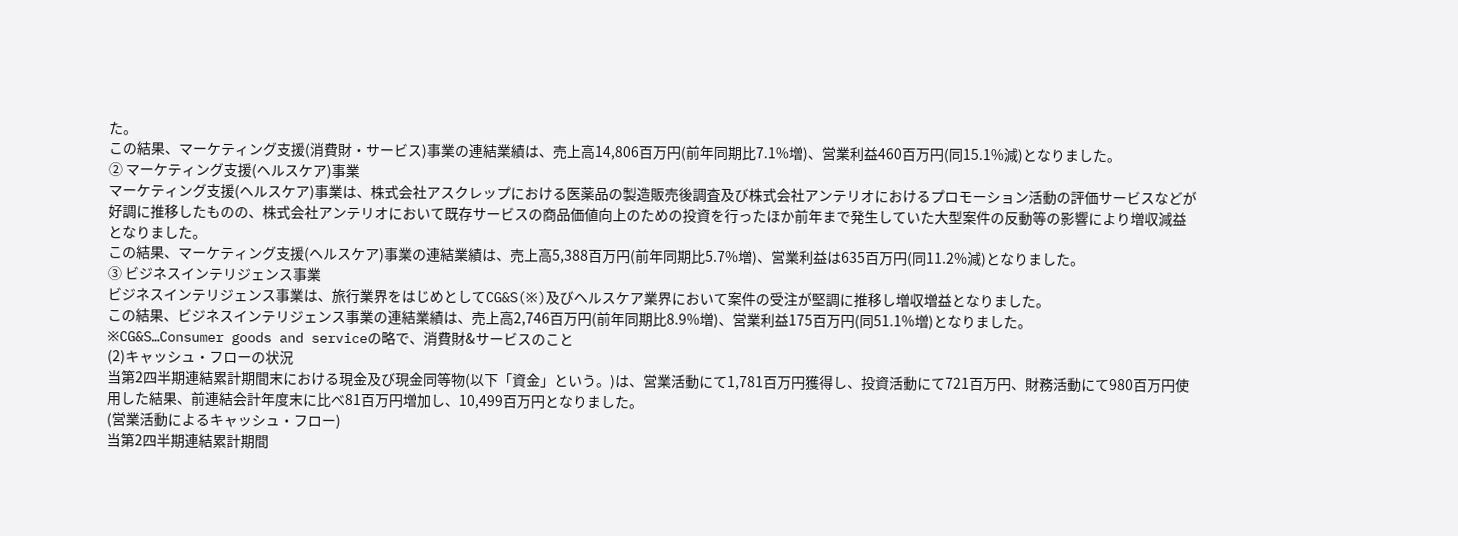た。
この結果、マーケティング支援(消費財・サービス)事業の連結業績は、売上高14,806百万円(前年同期比7.1%増)、営業利益460百万円(同15.1%減)となりました。
② マーケティング支援(ヘルスケア)事業
マーケティング支援(ヘルスケア)事業は、株式会社アスクレップにおける医薬品の製造販売後調査及び株式会社アンテリオにおけるプロモーション活動の評価サービスなどが好調に推移したものの、株式会社アンテリオにおいて既存サービスの商品価値向上のための投資を行ったほか前年まで発生していた大型案件の反動等の影響により増収減益となりました。
この結果、マーケティング支援(ヘルスケア)事業の連結業績は、売上高5,388百万円(前年同期比5.7%増)、営業利益は635百万円(同11.2%減)となりました。
③ ビジネスインテリジェンス事業
ビジネスインテリジェンス事業は、旅行業界をはじめとしてCG&S(※)及びヘルスケア業界において案件の受注が堅調に推移し増収増益となりました。
この結果、ビジネスインテリジェンス事業の連結業績は、売上高2,746百万円(前年同期比8.9%増)、営業利益175百万円(同51.1%増)となりました。
※CG&S…Consumer goods and serviceの略で、消費財&サービスのこと
(2)キャッシュ・フローの状況
当第2四半期連結累計期間末における現金及び現金同等物(以下「資金」という。)は、営業活動にて1,781百万円獲得し、投資活動にて721百万円、財務活動にて980百万円使用した結果、前連結会計年度末に比べ81百万円増加し、10,499百万円となりました。
(営業活動によるキャッシュ・フロー)
当第2四半期連結累計期間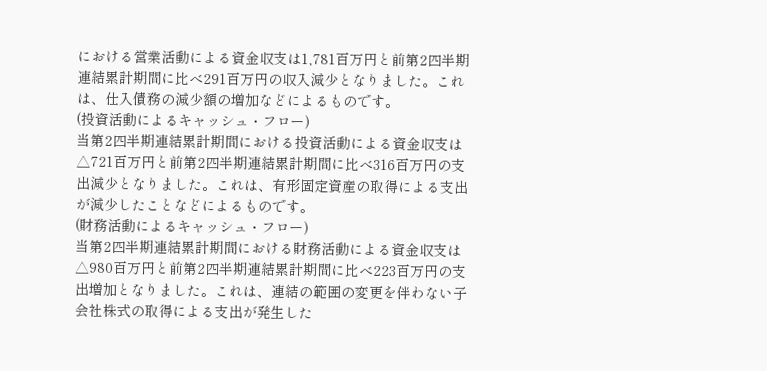における営業活動による資金収支は1,781百万円と前第2四半期連結累計期間に比べ291百万円の収入減少となりました。これは、仕入債務の減少額の増加などによるものです。
(投資活動によるキャッシュ・フロー)
当第2四半期連結累計期間における投資活動による資金収支は△721百万円と前第2四半期連結累計期間に比べ316百万円の支出減少となりました。これは、有形固定資産の取得による支出が減少したことなどによるものです。
(財務活動によるキャッシュ・フロー)
当第2四半期連結累計期間における財務活動による資金収支は△980百万円と前第2四半期連結累計期間に比べ223百万円の支出増加となりました。これは、連結の範囲の変更を伴わない子会社株式の取得による支出が発生した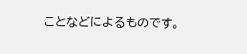ことなどによるものです。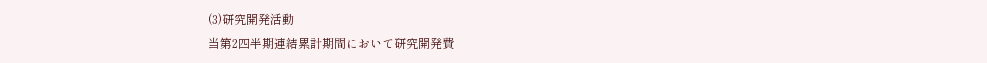(3)研究開発活動
当第2四半期連結累計期間において研究開発費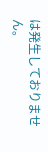は発生しておりません。